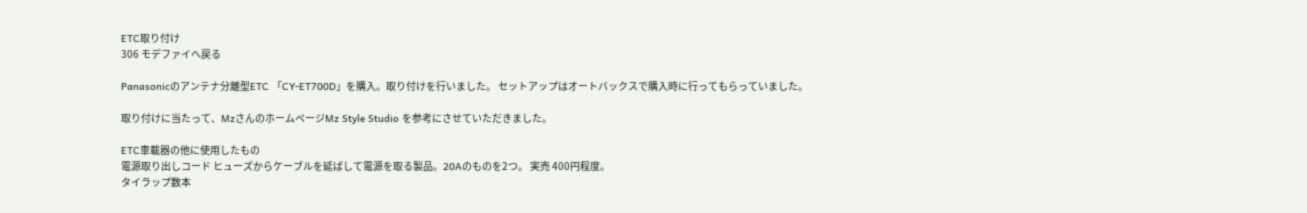ETC取り付け
306 モデファイへ戻る

Panasonicのアンテナ分離型ETC 「CY-ET700D」を購入。取り付けを行いました。 セットアップはオートバックスで購入時に行ってもらっていました。

取り付けに当たって、MzさんのホームページMz Style Studio を参考にさせていただきました。

ETC車載器の他に使用したもの
電源取り出しコード ヒューズからケーブルを延ばして電源を取る製品。20Aのものを2つ。 実売 400円程度。
タイラップ数本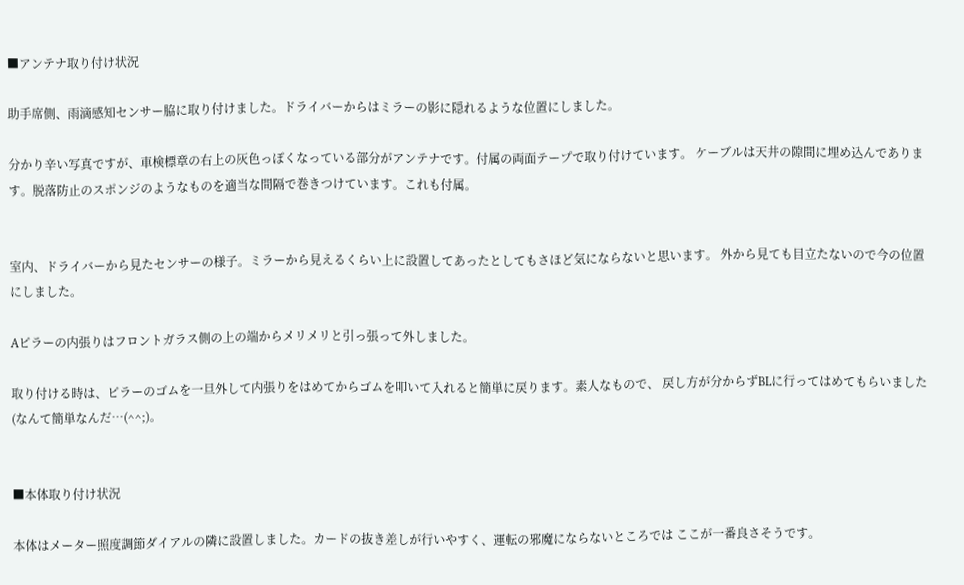■アンテナ取り付け状況

助手席側、雨滴感知センサー脇に取り付けました。ドライバーからはミラーの影に隠れるような位置にしました。

分かり辛い写真ですが、車検標章の右上の灰色っぽくなっている部分がアンテナです。付属の両面テープで取り付けています。 ケーブルは天井の隙間に埋め込んであります。脱落防止のスポンジのようなものを適当な間隔で巻きつけています。これも付属。


室内、ドライバーから見たセンサーの様子。ミラーから見えるくらい上に設置してあったとしてもさほど気にならないと思います。 外から見ても目立たないので今の位置にしました。

Aピラーの内張りはフロントガラス側の上の端からメリメリと引っ張って外しました。

取り付ける時は、ピラーのゴムを一旦外して内張りをはめてからゴムを叩いて入れると簡単に戻ります。素人なもので、 戻し方が分からずBLに行ってはめてもらいました(なんて簡単なんだ…(^^;)。


■本体取り付け状況

本体はメーター照度調節ダイアルの隣に設置しました。カードの抜き差しが行いやすく、運転の邪魔にならないところでは ここが一番良さそうです。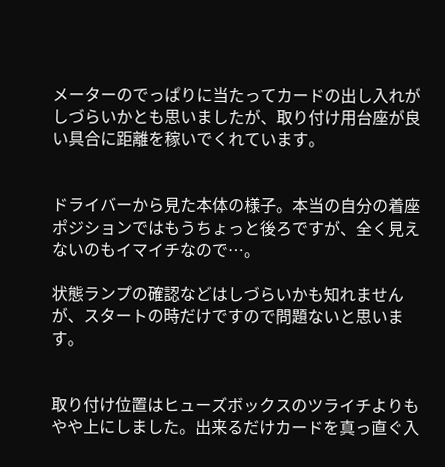メーターのでっぱりに当たってカードの出し入れがしづらいかとも思いましたが、取り付け用台座が良い具合に距離を稼いでくれています。


ドライバーから見た本体の様子。本当の自分の着座ポジションではもうちょっと後ろですが、全く見えないのもイマイチなので…。

状態ランプの確認などはしづらいかも知れませんが、スタートの時だけですので問題ないと思います。


取り付け位置はヒューズボックスのツライチよりもやや上にしました。出来るだけカードを真っ直ぐ入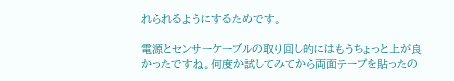れられるようにするためです。

電源とセンサーケーブルの取り回し的にはもうちょっと上が良かったですね。何度か試してみてから両面テープを貼ったの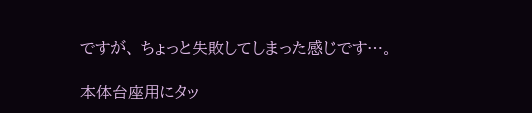ですが、 ちょっと失敗してしまった感じです…。

本体台座用にタッ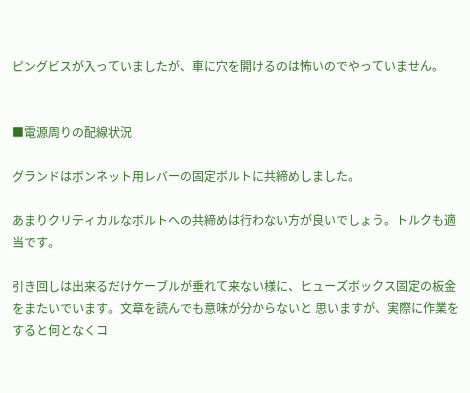ピングビスが入っていましたが、車に穴を開けるのは怖いのでやっていません。


■電源周りの配線状況

グランドはボンネット用レバーの固定ボルトに共締めしました。

あまりクリティカルなボルトへの共締めは行わない方が良いでしょう。トルクも適当です。

引き回しは出来るだけケーブルが垂れて来ない様に、ヒューズボックス固定の板金をまたいでいます。文章を読んでも意味が分からないと 思いますが、実際に作業をすると何となくコ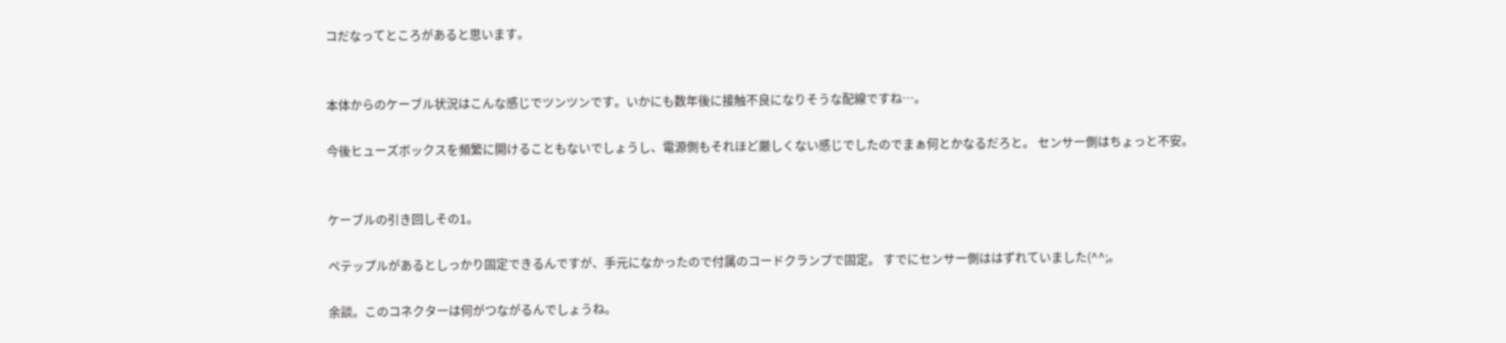コだなってところがあると思います。


本体からのケーブル状況はこんな感じでツンツンです。いかにも数年後に接触不良になりそうな配線ですね…。

今後ヒューズボックスを頻繁に開けることもないでしょうし、電源側もそれほど厳しくない感じでしたのでまぁ何とかなるだろと。 センサー側はちょっと不安。


ケーブルの引き回しその1。

ペテップルがあるとしっかり固定できるんですが、手元になかったので付属のコードクランプで固定。 すでにセンサー側ははずれていました(^^;。

余談。このコネクターは何がつながるんでしょうね。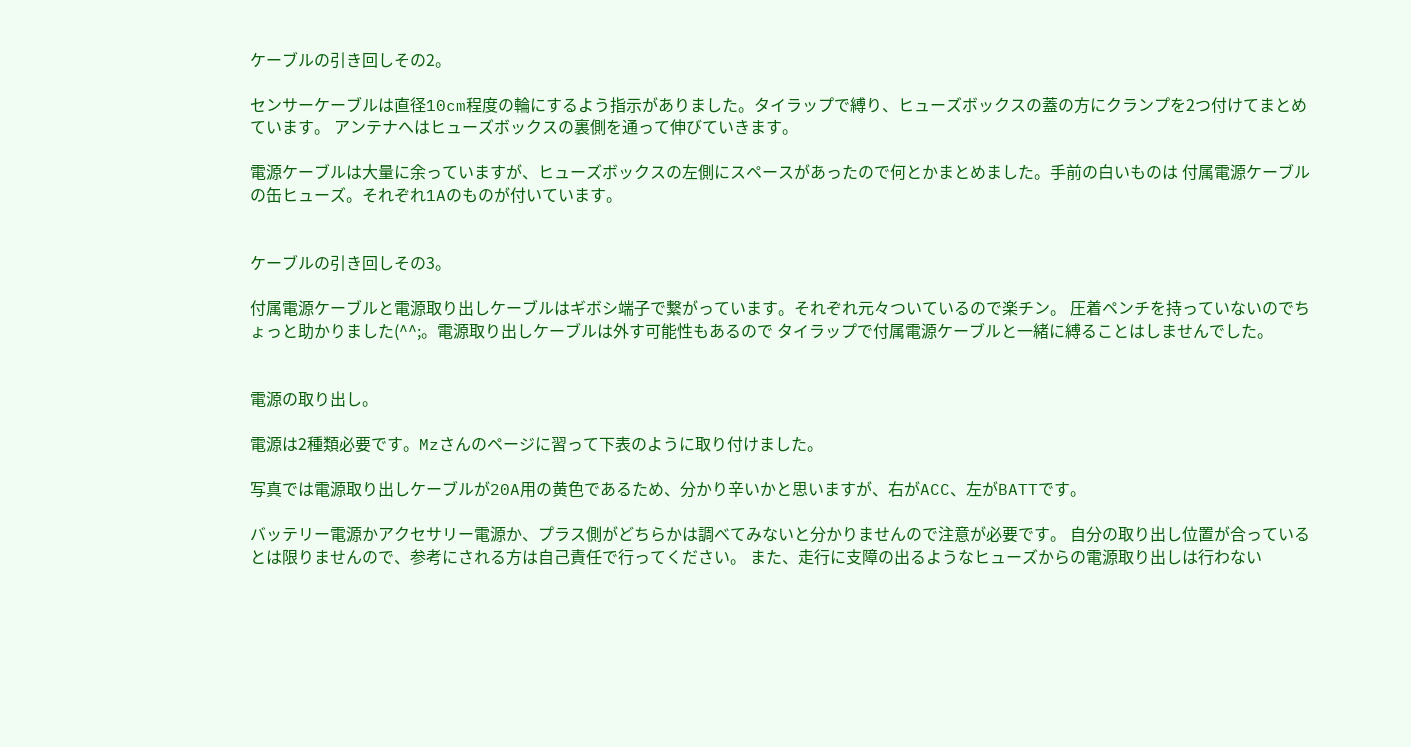ケーブルの引き回しその2。

センサーケーブルは直径10cm程度の輪にするよう指示がありました。タイラップで縛り、ヒューズボックスの蓋の方にクランプを2つ付けてまとめています。 アンテナへはヒューズボックスの裏側を通って伸びていきます。

電源ケーブルは大量に余っていますが、ヒューズボックスの左側にスペースがあったので何とかまとめました。手前の白いものは 付属電源ケーブルの缶ヒューズ。それぞれ1Aのものが付いています。


ケーブルの引き回しその3。

付属電源ケーブルと電源取り出しケーブルはギボシ端子で繋がっています。それぞれ元々ついているので楽チン。 圧着ペンチを持っていないのでちょっと助かりました(^^;。電源取り出しケーブルは外す可能性もあるので タイラップで付属電源ケーブルと一緒に縛ることはしませんでした。


電源の取り出し。

電源は2種類必要です。Mzさんのページに習って下表のように取り付けました。

写真では電源取り出しケーブルが20A用の黄色であるため、分かり辛いかと思いますが、右がACC、左がBATTです。

バッテリー電源かアクセサリー電源か、プラス側がどちらかは調べてみないと分かりませんので注意が必要です。 自分の取り出し位置が合っているとは限りませんので、参考にされる方は自己責任で行ってください。 また、走行に支障の出るようなヒューズからの電源取り出しは行わない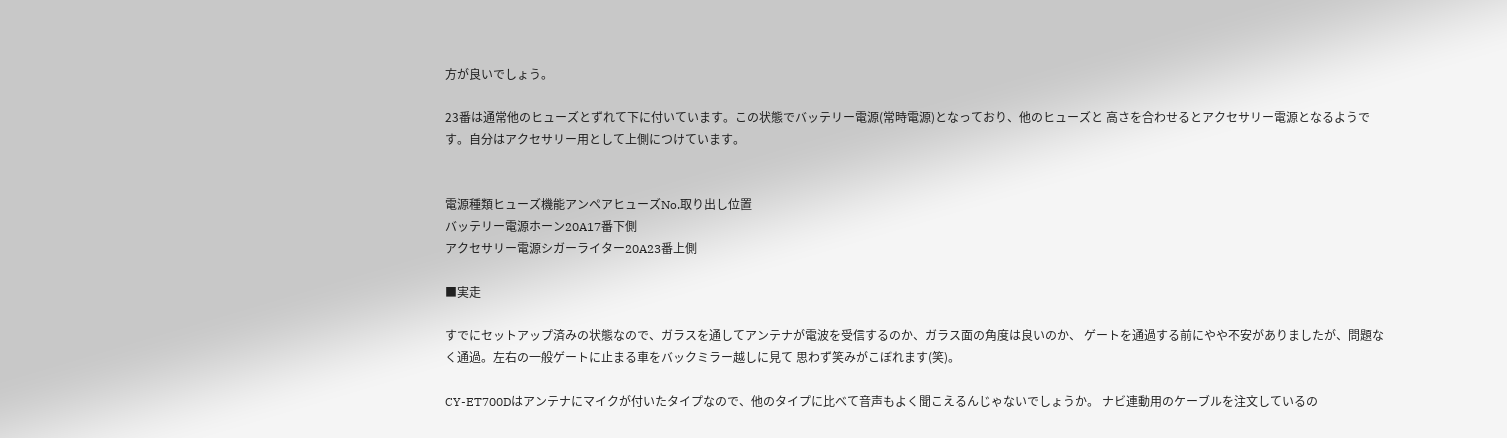方が良いでしょう。

23番は通常他のヒューズとずれて下に付いています。この状態でバッテリー電源(常時電源)となっており、他のヒューズと 高さを合わせるとアクセサリー電源となるようです。自分はアクセサリー用として上側につけています。


電源種類ヒューズ機能アンペアヒューズNo.取り出し位置
バッテリー電源ホーン20A17番下側
アクセサリー電源シガーライター20A23番上側

■実走

すでにセットアップ済みの状態なので、ガラスを通してアンテナが電波を受信するのか、ガラス面の角度は良いのか、 ゲートを通過する前にやや不安がありましたが、問題なく通過。左右の一般ゲートに止まる車をバックミラー越しに見て 思わず笑みがこぼれます(笑)。

CY-ET700Dはアンテナにマイクが付いたタイプなので、他のタイプに比べて音声もよく聞こえるんじゃないでしょうか。 ナビ連動用のケーブルを注文しているの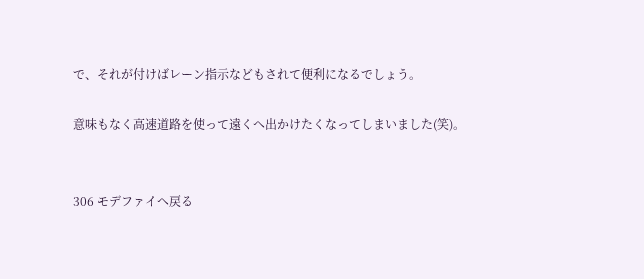で、それが付けばレーン指示などもされて便利になるでしょう。

意味もなく高速道路を使って遠くへ出かけたくなってしまいました(笑)。


306 モデファイへ戻る